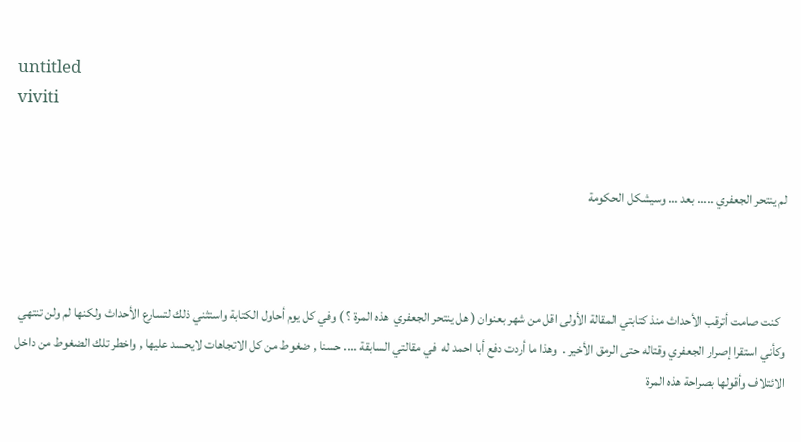untitled
viviti


لم ينتحر الجعفري ..... بعد … وسيشكل الحكومة



  كنت صامت أترقب الأحداث منذ كتابتي المقالة الأولى اقل من شهر بعنوان ( هل ينتحر الجعفري  هذه المرة ؟ ) وفي كل يوم أحاول الكتابة واستثني ذلك لتسارع الأحداث ولكنها لم ولن تنتهي  وكأني استقرا إصرار الجعفري وقتاله حتى الرمق الأخير .  وهذا ما أردت دفع أبا احمد له  في مقالتي السابقة .... حسنا , ضغوط من كل الاتجاهات لايحسد عليها , واخطر تلك الضغوط من داخل الائتلاف وأقولها بصراحة هذه المرة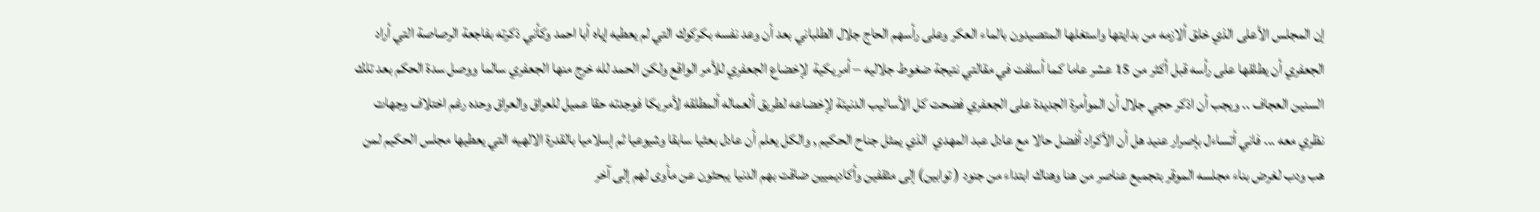إن المجلس الأعلى الذي خلق ألازمه من بدايتها واستغلها المتصيدون بالماء العكر وعلى رأسهم الحاج جلال الطلباني بعد أن وعد نفسه بكركوك التي لم يعطيه إياه أبا احمد وكأني ذكرته بفاجعة الرصاصة التي أراد الجعفري أن يطلقها على رأسه قبل أكثر من 15 عشر عاما كما أسلفت في مقالتي نتيجة ضغوط جلاليه – أمريكية  لإخضاع الجعفري للأمر الواقع ولكن الحمد لله خرج منها الجعفري سالما ووصل سدة الحكم بعد تلك السنين العجاف .. ويجب أن اذكر حجي جلال أن الموأمرة الجديدة على الجعفري فضحت كل الأساليب الدنيئة لإخضاعه لطريق ألعماله ألمطلقه لأمريكا فوجدته حقا عميل للعراق والعراق وحده رغم اختلاف وجهات نظري معه ... فاني أتساءل بإصرار عنيد هل أن الأكراد أفضل حالا مع عادل عبد المهدي  الذي يمثل جناح الحكيم , والكل يعلم أن عادل بعثيا سابقا وشيوعيا ثم إسلاميا بالقدرة الالهيه التي يعطيها مجلس الحكيم لمن هب ودب لغرض بناء مجلسه الموقر بتجميع عناصر من هنا وهناك ابتداء من جنود ( توابين) إلى مثقفين وأكاديميين ضاقت بهم الدنيا يبحثون عن مأوى لهم إلى آخر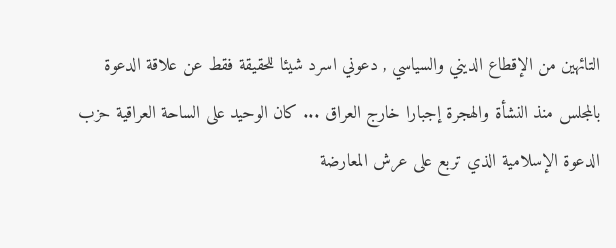التائهين من الإقطاع الديني والسياسي , دعوني اسرد شيئا للحقيقة فقط عن علاقة الدعوة بالمجلس منذ النشأة والهجرة إجبارا خارج العراق ... كان الوحيد على الساحة العراقية حزب الدعوة الإسلامية الذي تربع على عرش المعارضة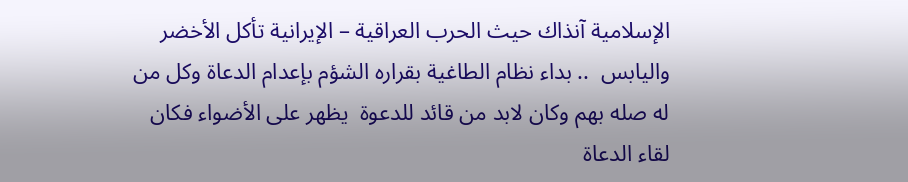الإسلامية آنذاك حيث الحرب العراقية – الإيرانية تأكل الأخضر واليابس  .. بداء نظام الطاغية بقراره الشؤم بإعدام الدعاة وكل من له صله بهم وكان لابد من قائد للدعوة  يظهر على الأضواء فكان لقاء الدعاة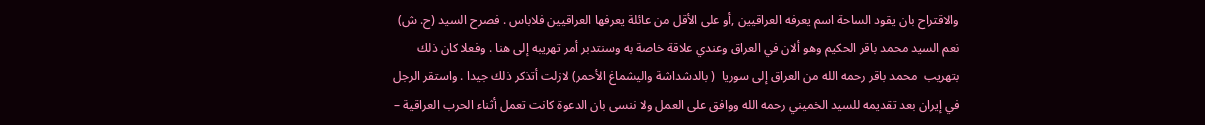والاقتراح بان يقود الساحة اسم يعرفه العراقيين ,أو على الأقل من عائلة يعرفها العراقيين فلاباس . فصرح السيد (ح. ش) نعم السيد محمد باقر الحكيم وهو ألان في العراق وعندي علاقة خاصة به وسنتدبر أمر تهريبه إلى هنا . وفعلا كان ذلك بتهريب  محمد باقر رحمه الله من العراق إلى سوريا  ( بالدشداشة واليشماغ الأحمر) لازلت أتذكر ذلك جيدا . واستقر الرجل في إيران بعد تقديمه للسيد الخميني رحمه الله ووافق على العمل ولا ننسى بان الدعوة كانت تعمل أثناء الحرب العراقية –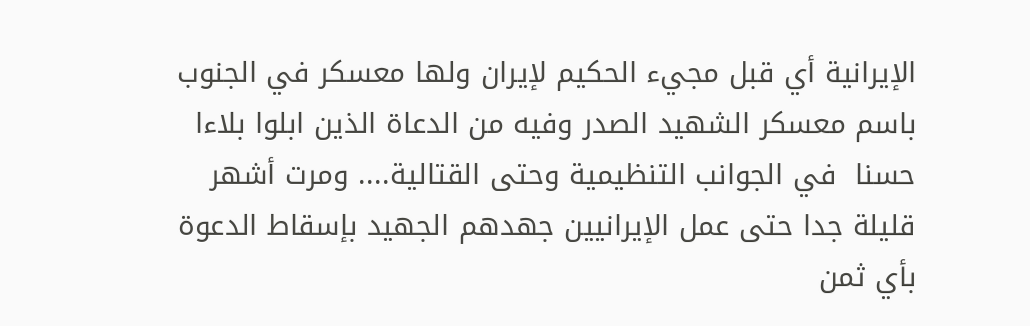الإيرانية أي قبل مجيء الحكيم لإيران ولها معسكر في الجنوب باسم معسكر الشهيد الصدر وفيه من الدعاة الذين ابلوا بلاءا حسنا  في الجوانب التنظيمية وحتى القتالية.... ومرت أشهر قليلة جدا حتى عمل الإيرانيين جهدهم الجهيد بإسقاط الدعوة بأي ثمن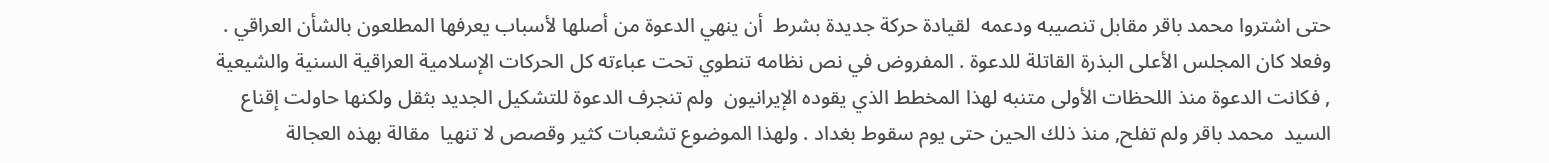حتى اشتروا محمد باقر مقابل تنصيبه ودعمه  لقيادة حركة جديدة بشرط  أن ينهي الدعوة من أصلها لأسباب يعرفها المطلعون بالشأن العراقي . وفعلا كان المجلس الأعلى البذرة القاتلة للدعوة . المفروض في نص نظامه تنطوي تحت عباءته كل الحركات الإسلامية العراقية السنية والشيعية , فكانت الدعوة منذ اللحظات الأولى متنبه لهذا المخطط الذي يقوده الإيرانيون  ولم تنجرف الدعوة للتشكيل الجديد بثقل ولكنها حاولت إقناع السيد  محمد باقر ولم تفلح, منذ ذلك الحين حتى يوم سقوط بغداد . ولهذا الموضوع تشعبات كثير وقصص لا تنهيا  مقالة بهذه العجالة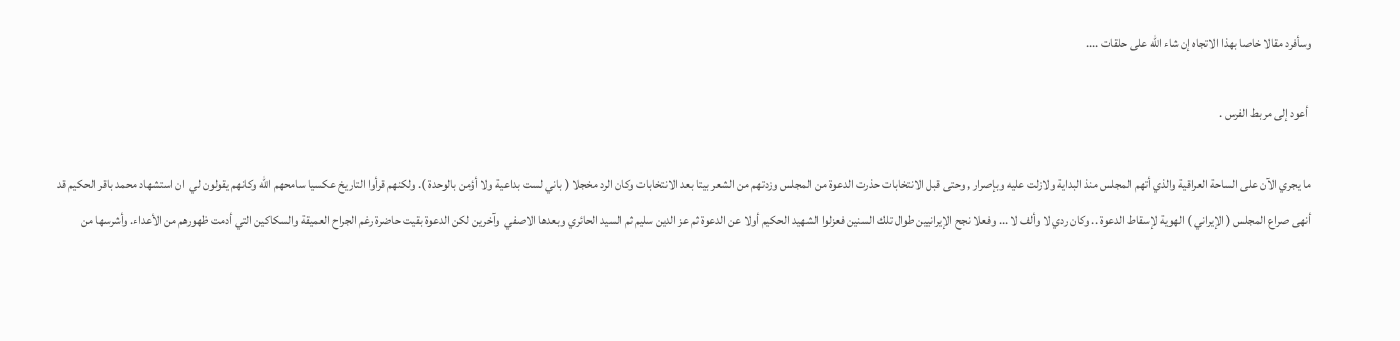وسأفرد مقالا خاصا بهذا الاتجاه إن شاء الله على حلقات ....

 أعود إلى مربط الفرس .

ما يجري الآن على الساحة العراقية والذي أتهم المجلس منذ البداية ولازلت عليه وبإصرار , وحتى قبل الانتخابات حذرت الدعوة من المجلس وزدتهم من الشعر بيتا بعد الانتخابات وكان الرد مخجلا ( باني لست بداعية ولا أؤمن بالوحدة ). ولكنهم قرأوا التاريخ عكسيا سامحهم الله وكانهم يقولون لي  ان استشهاد محمد باقر الحكيم قد أنهى صراع المجلس ( الإيراني ) الهوية لإسقاط الدعوة .. وكان ردي لا وألف لا ... وفعلا نجح الإيرانيين طوال تلك السنين فعزلوا الشهيد الحكيم أولا عن الدعوة ثم عز الدين سليم ثم السيد الحائري وبعدها الاصفي  وآخرين لكن الدعوة بقيت حاضرة رغم الجراح العميقة والسكاكين التي أدمت ظهورهم من الأعداء. وأشرسها من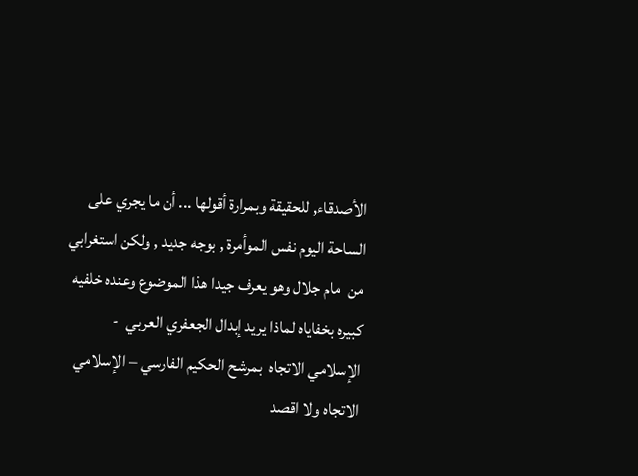الأصدقاء, للحقيقة وبمرارة أقولها ... أن ما يجري على الساحة اليوم نفس الموأمرة , بوجه جديد , ولكن استغرابي من  مام جلال وهو يعرف جيدا هذا الموضوع وعنده خلفيه كبيره بخفاياه لماذا يريد إبدال الجعفري العربي  - الإسلامي الاتجاه  بمرشح الحكيم الفارسي – الإسلامي الاتجاه ولا اقصد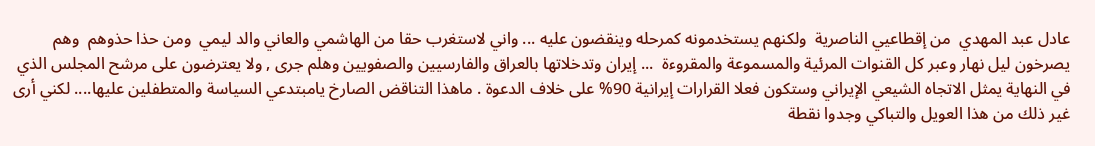عادل عبد المهدي  من إقطاعيي الناصرية  ولكنهم يستخدمونه كمرحله وينقضون عليه ... واني لاستغرب حقا من الهاشمي والعاني والد ليمي  ومن حذا حذوهم  وهم يصرخون ليل نهار وعبر كل القنوات المرئية والمسموعة والمقروءة  ... إيران وتدخلاتها بالعراق والفارسيين والصفويين وهلم جرى , ولا يعترضون على مرشح المجلس الذي في النهاية يمثل الاتجاه الشيعي الإيراني وستكون فعلا القرارات إيرانية 90% على خلاف الدعوة . ماهذا التناقض الصارخ يامبتدعي السياسة والمتطفلين عليها.... لكني أرى غير ذلك من هذا العويل والتباكي وجدوا نقطة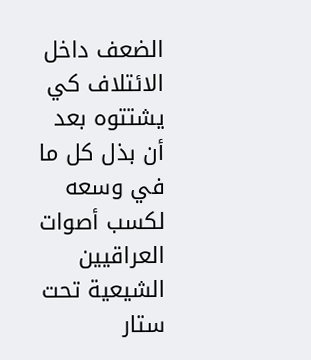الضعف داخل الائتلاف كي يشتتوه بعد أن بذل كل ما في وسعه لكسب أصوات العراقيين الشيعية تحت ستار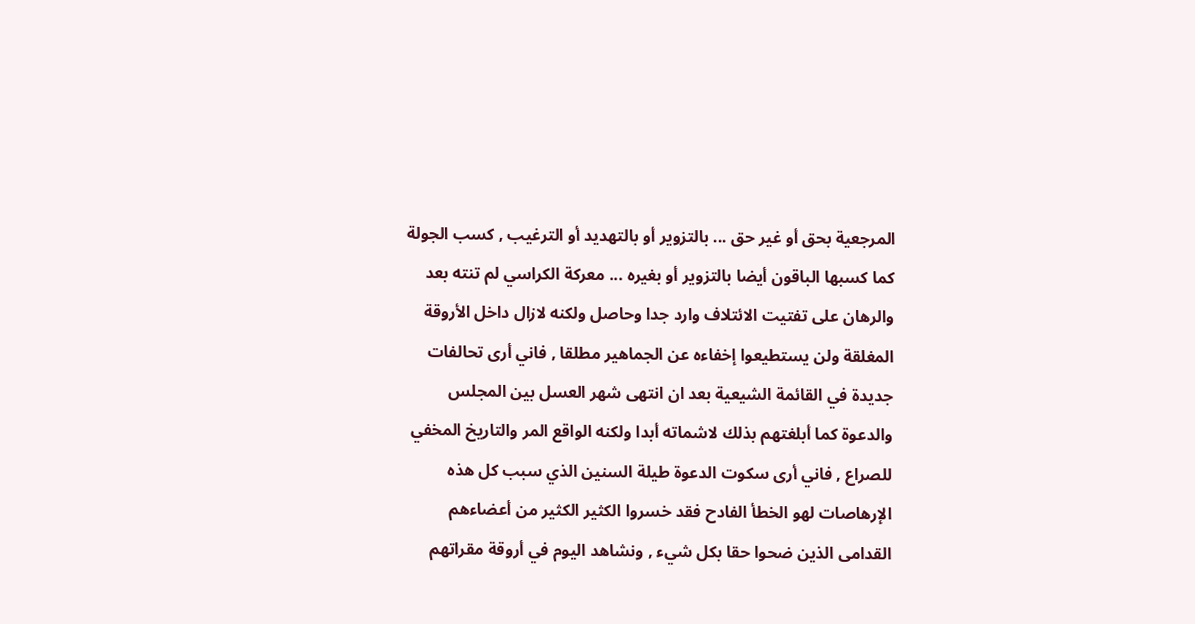المرجعية بحق أو غير حق ... بالتزوير أو بالتهديد أو الترغيب , كسب الجولة  كما كسبها الباقون أيضا بالتزوير أو بغيره ... معركة الكراسي لم تنته بعد والرهان على تفتيت الائتلاف وارد جدا وحاصل ولكنه لازال داخل الأروقة المغلقة ولن يستطيعوا إخفاءه عن الجماهير مطلقا , فاني أرى تحالفات جديدة في القائمة الشيعية بعد ان انتهى شهر العسل بين المجلس والدعوة كما أبلغتهم بذلك لاشماته أبدا ولكنه الواقع المر والتاريخ المخفي للصراع , فاني أرى سكوت الدعوة طيلة السنين الذي سبب كل هذه الإرهاصات لهو الخطأ الفادح فقد خسروا الكثير الكثير من أعضاءهم القدامى الذين ضحوا حقا بكل شيء , ونشاهد اليوم في أروقة مقراتهم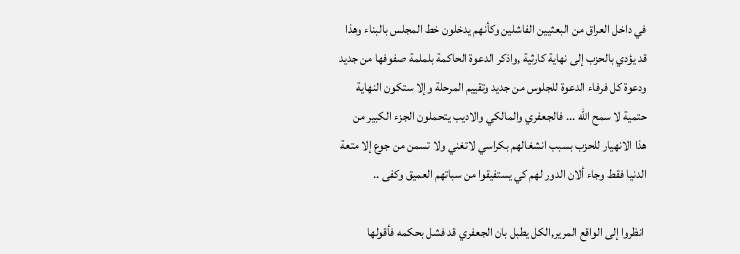في داخل العراق من البعثيين الفاشلين وكأنهم يدخلون خط المجلس بالبناء وهذا قد يؤدي بالحزب إلى نهاية كارثية ,واذكر الدعوة الحاكمة بلملمة صفوفها من جديد ودعوة كل فرفاء الدعوة للجلوس من جديد وتقييم المرحلة وإلا ستكون النهاية حتمية لا سمح الله ... فالجعفري والمالكي والاديب يتحملون الجزء الكبير من هذا الانهيار للحزب بسبب انشغالهم بكراسي لاتغني ولا تسمن من جوع إلا متعة الدنيا فقط وجاء ألان الدور لهم كي يستفيقوا من سباتهم العميق وكفى ..

 انظروا إلى الواقع المرير,الكل يطبل بان الجعفري قد فشل بحكمه فأقولها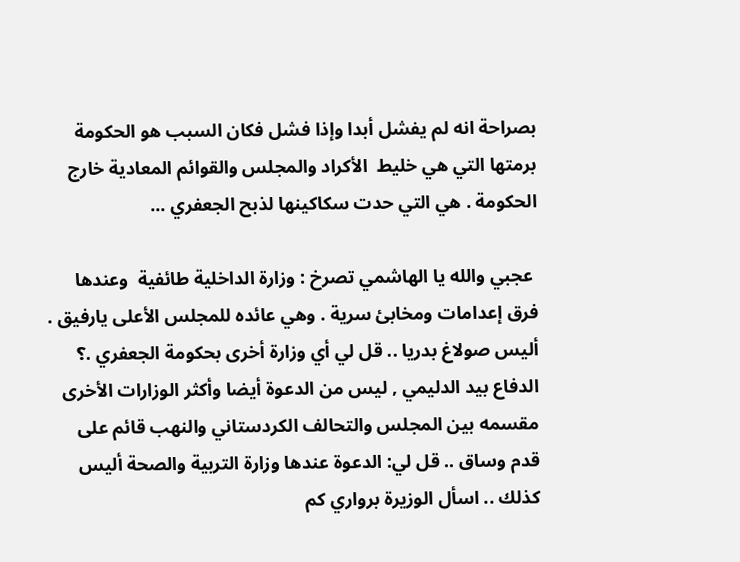بصراحة انه لم يفشل أبدا وإذا فشل فكان السبب هو الحكومة برمتها التي هي خليط  الأكراد والمجلس والقوائم المعادية خارج الحكومة . هي التي حدت سكاكينها لذبح الجعفري ...

 عجبي والله يا الهاشمي تصرخ : وزارة الداخلية طائفية  وعندها فرق إعدامات ومخابئ سرية . وهي عائده للمجلس الأعلى يارفيق .  أليس صولاغ بدريا .. قل لي أي وزارة أخرى بحكومة الجعفري .؟ الدفاع بيد الدليمي , ليس من الدعوة أيضا وأكثر الوزارات الأخرى مقسمه بين المجلس والتحالف الكردستاني والنهب قائم على قدم وساق .. قل لي: الدعوة عندها وزارة التربية والصحة أليس كذلك .. اسأل الوزيرة برواري كم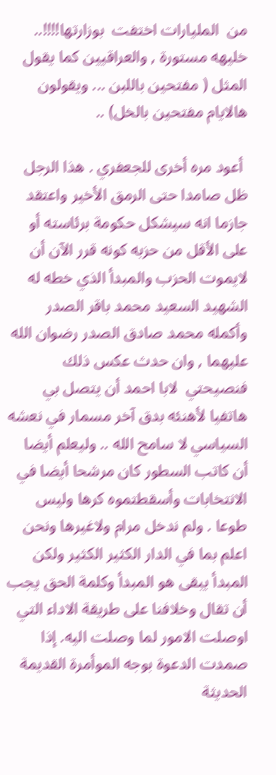من  المليارات اختفت  بوزارتها!!!!.. خليهه مستورة , والعراقيين كما يقول المثل ( مفتحين باللبن ... ويقولون هالايام مفتحين بالخل) ..

 أعود مره أخرى للجعفري . هذا الرجل ظل صامدا حتى الرمق الأخير واعتقد جازما انه سيشكل حكومة برئاسته أو على الأقل من حزبه كونه قرر الآن أن لايموت الحزب والمبدأ الذي خطه له الشهيد السعيد محمد باقر الصدر  وأكمله محمد صادق الصدر رضوان الله عليهما , وان حدث عكس ذلك فنصيحتي  لابا احمد أن يتصل بي هاتفيا لأهنئه بدق آخر مسمار في نعشه السياسي لا سامح الله .. وليعلم أيضا أن كاتب السطور كان مرشحا أيضا في الانتخابات وأسقطتموه كرها وليس طوعا . ولم ندخل مرام ولاغيرها ونحن اعلم بما في الدار الكثير الكثير ولكن المبدأ يبقى هو المبدأ وكلمة الحق يجب أن تقال وخلافنا على طريقة الاداء التي اوصلت الامور لما وصلت اليه. إذا صمدت الدعوة بوجه الموأمرة القديمة الحديثة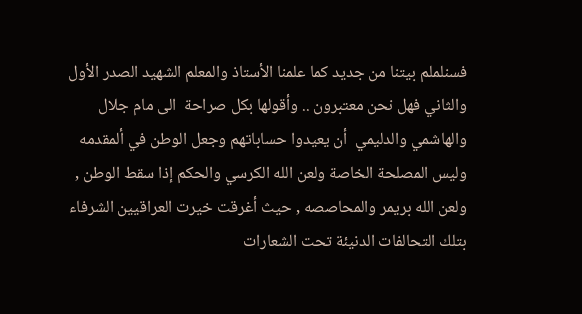فسنلملم بيتنا من جديد كما علمنا الأستاذ والمعلم الشهيد الصدر الأول والثاني فهل نحن معتبرون .. وأقولها بكل صراحة  الى مام جلال والهاشمي والدليمي  أن يعيدوا حساباتهم وجعل الوطن في ألمقدمه وليس المصلحة الخاصة ولعن الله الكرسي والحكم إذا سقط الوطن , ولعن الله بريمر والمحاصصه , حيث أغرقت خيرت العراقيين الشرفاء بتلك التحالفات الدنيئة تحت الشعارات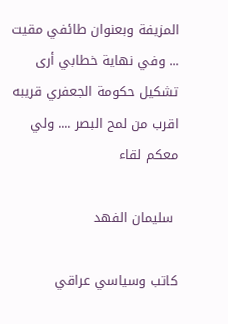المزيفة وبعنوان طائفي مقيت ... وفي نهاية خطابي أرى تشكيل حكومة الجعفري قريبه اقرب من لمح البصر .... ولي معكم لقاء

 سليمان الفهد

كاتب وسياسي عراقي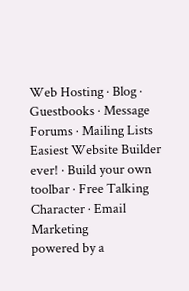Web Hosting · Blog · Guestbooks · Message Forums · Mailing Lists
Easiest Website Builder ever! · Build your own toolbar · Free Talking Character · Email Marketing
powered by a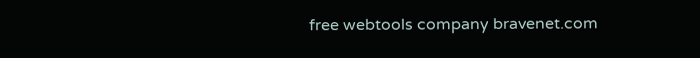free webtools company bravenet.com